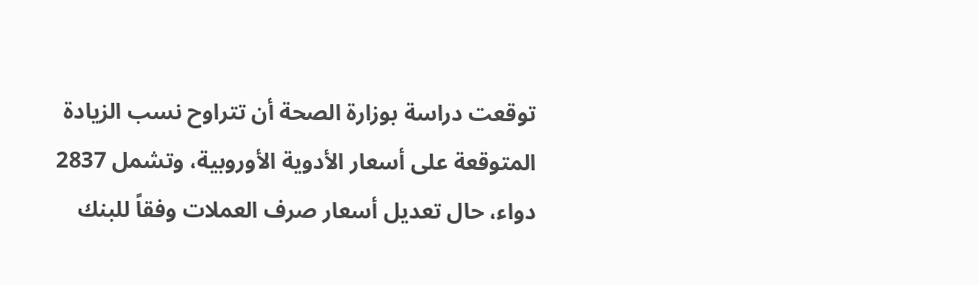توقعت دراسة بوزارة الصحة أن تتراوح نسب الزيادة المتوقعة على أسعار الأدوية الأوروبية، وتشمل 2837 دواء، حال تعديل أسعار صرف العملات وفقاً للبنك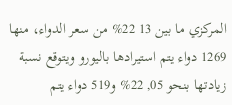المركزي ما بين 13 22% من سعر الدواء، منها 1269 دواء يتم استيرادها باليورو ويتوقع نسبة زيادتها بنحو 05, 22% و519 دواء يتم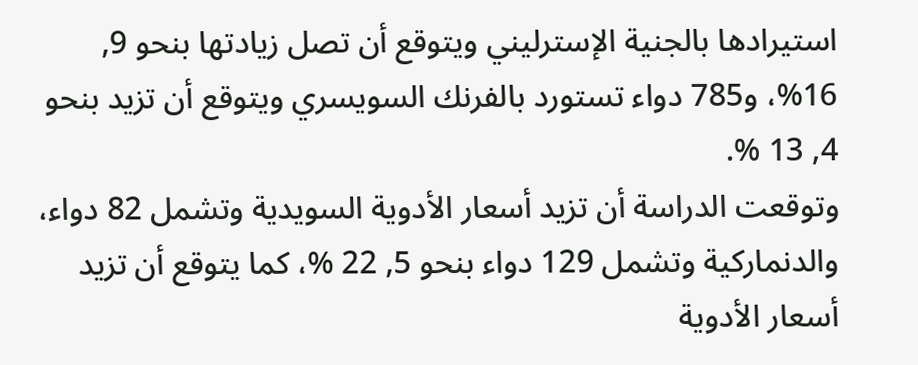استيرادها بالجنية الإسترليني ويتوقع أن تصل زيادتها بنحو 9, 16%، و785 دواء تستورد بالفرنك السويسري ويتوقع أن تزيد بنحو 4, 13 %.
وتوقعت الدراسة أن تزيد أسعار الأدوية السويدية وتشمل 82 دواء، والدنماركية وتشمل 129 دواء بنحو 5, 22 %، كما يتوقع أن تزيد أسعار الأدوية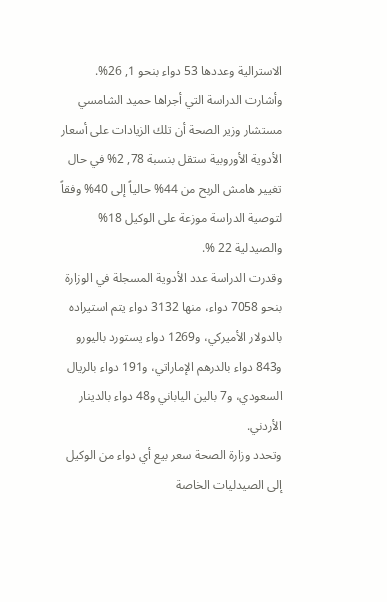الاسترالية وعددها 53 دواء بنحو 1, 26%.
وأشارت الدراسة التي أجراها حميد الشامسي مستشار وزير الصحة أن تلك الزيادات على أسعار الأدوية الأوروبية ستقل بنسبة 78, 2% في حال تغيير هامش الربح من 44% حالياً إلى 40% وفقاً لتوصية الدراسة موزعة على الوكيل 18% والصيدلية 22 %.
وقدرت الدراسة عدد الأدوية المسجلة في الوزارة بنحو 7058 دواء، منها 3132 دواء يتم استيراده بالدولار الأميركي، و1269 دواء يستورد باليورو و843 دواء بالدرهم الإماراتي، و191 دواء بالريال السعودي، و7 بالين الياباني و48 دواء بالدينار الأردني.
وتحدد وزارة الصحة سعر بيع أي دواء من الوكيل إلى الصيدليات الخاصة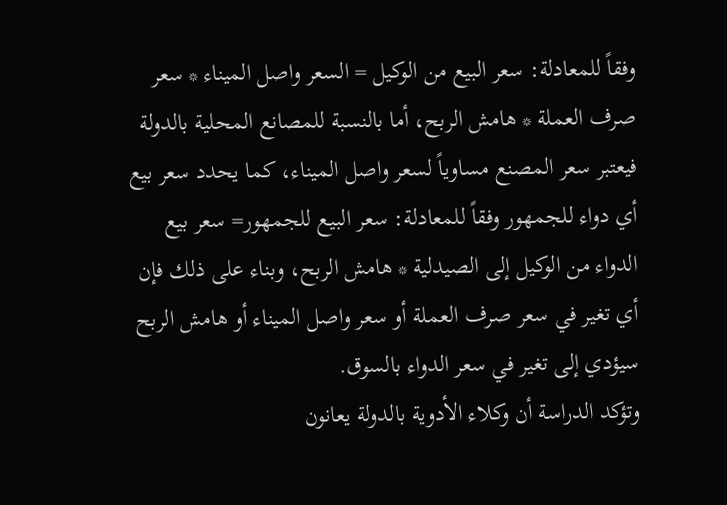وفقاً للمعادلة: سعر البيع من الوكيل = السعر واصل الميناء * سعر صرف العملة * هامش الربح، أما بالنسبة للمصانع المحلية بالدولة فيعتبر سعر المصنع مساوياً لسعر واصل الميناء، كما يحدد سعر بيع أي دواء للجمهور وفقاً للمعادلة: سعر البيع للجمهور= سعر بيع الدواء من الوكيل إلى الصيدلية * هامش الربح، وبناء على ذلك فإن أي تغير في سعر صرف العملة أو سعر واصل الميناء أو هامش الربح سيؤدي إلى تغير في سعر الدواء بالسوق.
وتؤكد الدراسة أن وكلاء الأدوية بالدولة يعانون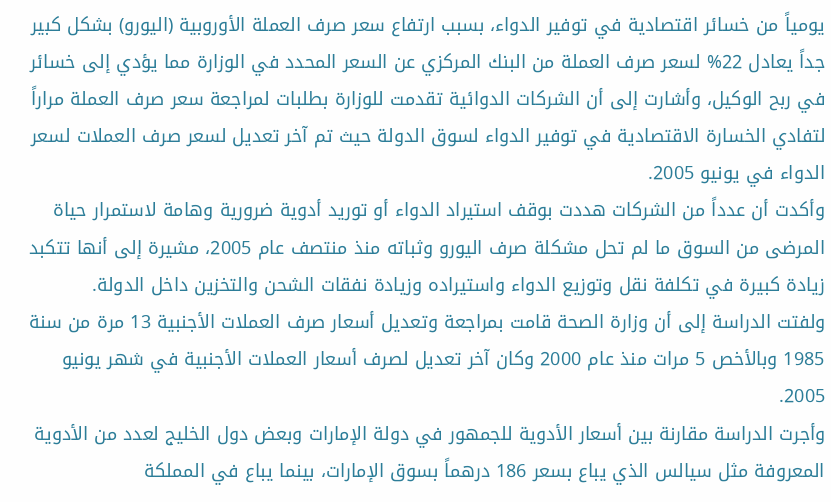يومياً من خسائر اقتصادية في توفير الدواء، بسبب ارتفاع سعر صرف العملة الأوروبية (اليورو) بشكل كبير جداً يعادل 22% لسعر صرف العملة من البنك المركزي عن السعر المحدد في الوزارة مما يؤدي إلى خسائر في ربح الوكيل، وأشارت إلى أن الشركات الدوائية تقدمت للوزارة بطلبات لمراجعة سعر صرف العملة مراراً لتفادي الخسارة الاقتصادية في توفير الدواء لسوق الدولة حيث تم آخر تعديل لسعر صرف العملات لسعر الدواء في يونيو 2005.
وأكدت أن عدداً من الشركات هددت بوقف استيراد الدواء أو توريد أدوية ضرورية وهامة لاستمرار حياة المرضى من السوق ما لم تحل مشكلة صرف اليورو وثباته منذ منتصف عام 2005، مشيرة إلى أنها تتكبد زيادة كبيرة في تكلفة نقل وتوزيع الدواء واستيراده وزيادة نفقات الشحن والتخزين داخل الدولة.
ولفتت الدراسة إلى أن وزارة الصحة قامت بمراجعة وتعديل أسعار صرف العملات الأجنبية 13 مرة من سنة 1985 وبالأخص 5 مرات منذ عام 2000 وكان آخر تعديل لصرف أسعار العملات الأجنبية في شهر يونيو 2005.
وأجرت الدراسة مقارنة بين أسعار الأدوية للجمهور في دولة الإمارات وبعض دول الخليج لعدد من الأدوية المعروفة مثل سيالس الذي يباع بسعر 186 درهماً بسوق الإمارات، بينما يباع في المملكة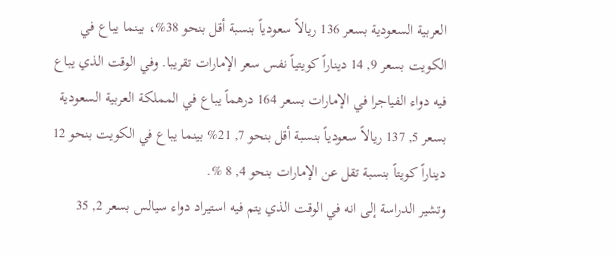العربية السعودية بسعر 136 ريالاً سعودياً بنسبة أقل بنحو 38%، بينما يباع في الكويت بسعر 9, 14 ديناراً كويتياً نفس سعر الإمارات تقريبا. وفي الوقت الذي يباع فيه دواء الفياجرا في الإمارات بسعر 164 درهماً يباع في المملكة العربية السعودية بسعر 5, 137 ريالاً سعودياً بنسبة أقل بنحو 7, 21% بينما يباع في الكويت بنحو 12 ديناراً كويتاً بنسبة تقل عن الإمارات بنحو 4, 8 %.
وتشير الدراسة إلى انه في الوقت الذي يتم فيه استيراد دواء سيالس بسعر 2, 35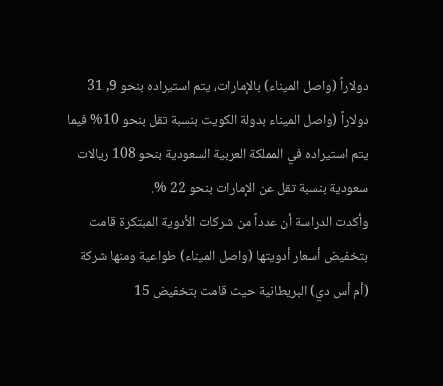دولاراً (واصل الميناء) بالإمارات، يتم استيراده بنحو 9, 31 دولاراً (واصل الميناء بدولة الكويت بنسبة تقل بنحو 10% فيما يتم استيراده في المملكة العربية السعودية بنحو 108 ريالات سعودية بنسبة تقل عن الإمارات بنحو 22 %.
وأكدت الدراسة أن عدداً من شركات الأدوية المبتكرة قامت بتخفيض أسعار أدويتها (واصل الميناء) طواعية ومنها شركة (أم أس دي) البريطانية حيث قامت بتخفيض 15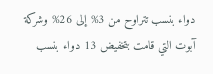دواء بنسب تتراوح من 3% إلى 26% وشركة آبوت التي قامت بتخفيض 13 دواء بنسب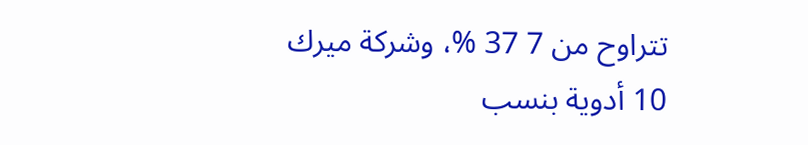تتراوح من 7 37 %، وشركة ميرك 10 أدوية بنسب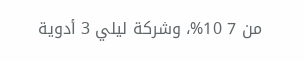من 7 10%، وشركة ليلي 3 أدوية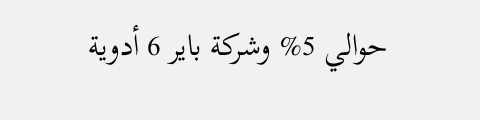حوالي 5% وشركة باير 6 أدوية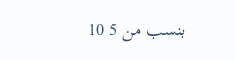بنسب من 5 10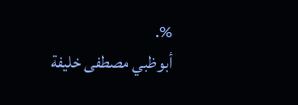%.
أبوظبي مصطفى خليفة